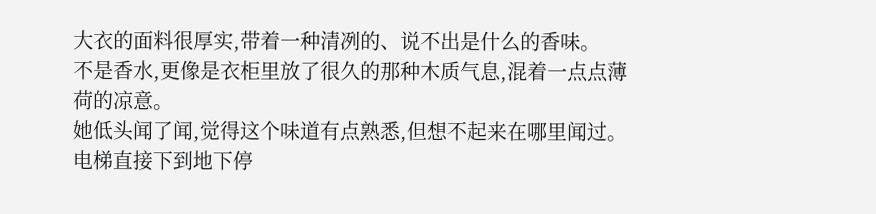大衣的面料很厚实,带着一种清冽的、说不出是什么的香味。
不是香水,更像是衣柜里放了很久的那种木质气息,混着一点点薄荷的凉意。
她低头闻了闻,觉得这个味道有点熟悉,但想不起来在哪里闻过。
电梯直接下到地下停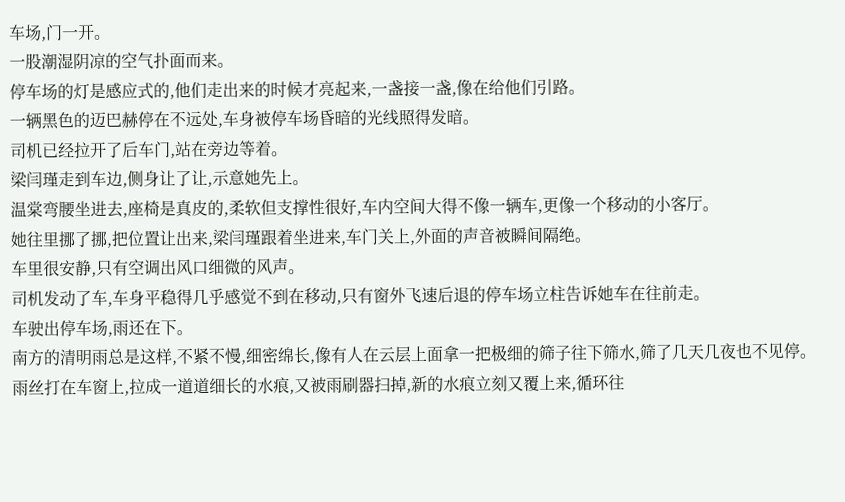车场,门一开。
一股潮湿阴凉的空气扑面而来。
停车场的灯是感应式的,他们走出来的时候才亮起来,一盏接一盏,像在给他们引路。
一辆黑色的迈巴赫停在不远处,车身被停车场昏暗的光线照得发暗。
司机已经拉开了后车门,站在旁边等着。
梁闫瑾走到车边,侧身让了让,示意她先上。
温棠弯腰坐进去,座椅是真皮的,柔软但支撑性很好,车内空间大得不像一辆车,更像一个移动的小客厅。
她往里挪了挪,把位置让出来,梁闫瑾跟着坐进来,车门关上,外面的声音被瞬间隔绝。
车里很安静,只有空调出风口细微的风声。
司机发动了车,车身平稳得几乎感觉不到在移动,只有窗外飞速后退的停车场立柱告诉她车在往前走。
车驶出停车场,雨还在下。
南方的清明雨总是这样,不紧不慢,细密绵长,像有人在云层上面拿一把极细的筛子往下筛水,筛了几天几夜也不见停。
雨丝打在车窗上,拉成一道道细长的水痕,又被雨刷器扫掉,新的水痕立刻又覆上来,循环往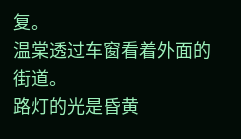复。
温棠透过车窗看着外面的街道。
路灯的光是昏黄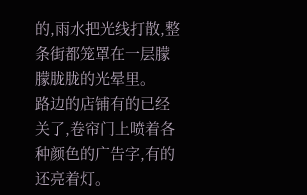的,雨水把光线打散,整条街都笼罩在一层朦朦胧胧的光晕里。
路边的店铺有的已经关了,卷帘门上喷着各种颜色的广告字,有的还亮着灯。